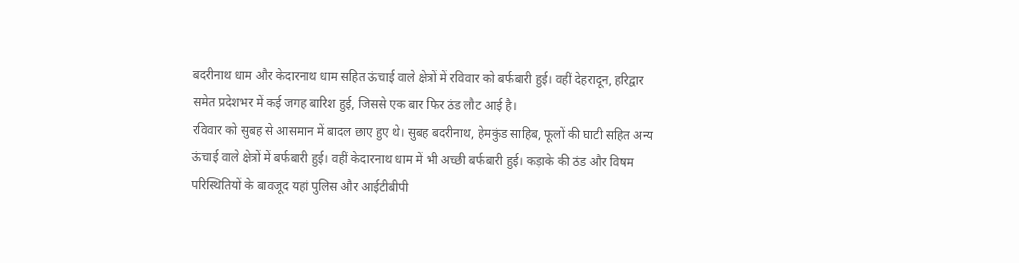बदरीनाथ धाम और केदारनाथ धाम सहित ऊंचाई वाले क्षेत्रों में रविवार को बर्फबारी हुई। वहीं देहरादून, हरिद्वार समेत प्रदेशभर में कई जगह बारिश हुई, जिससे एक बार फिर ठंड लौट आई है।
रविवार को सुबह से आसमान में बादल छाए हुए थे। सुबह बदरीनाथ, हेमकुंड साहिब, फूलों की घाटी सहित अन्य ऊंचाई वाले क्षेत्रों में बर्फबारी हुई। वहीं केदारनाथ धाम में भी अच्छी बर्फबारी हुई। कड़ाके की ठंड और विषम परिस्थितियों के बावजूद यहां पुलिस और आईटीबीपी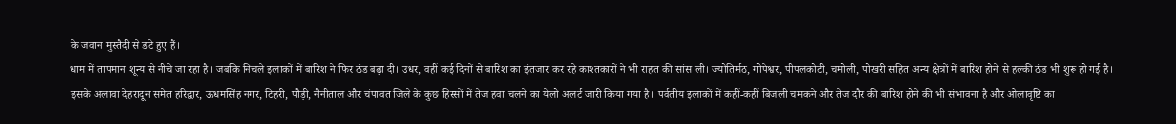के जवान मुस्तैदी से डटे हुए हैं।
धाम में तापमान शून्य से नीचे जा रहा है। जबकि निचले इलाकों में बारिश ने फिर ठंड बढ़ा दी। उधर, वहीं कई दिनों से बारिश का इंतजार कर रहे काश्तकारों ने भी राहत की सांस ली। ज्योतिर्मठ, गोपेश्वर, पीपलकोटी, चमोली, पोखरी सहित अन्य क्षेत्रों में बारिश होने से हल्की ठंड भी शुरू हो गई है।
इसके अलावा देहरादून समेत हरिद्वार, ऊधमसिंह नगर, टिहरी, पौड़ी, नैनीताल और चंपावत जिले के कुछ हिस्सों में तेज हवा चलने का येलो अलर्ट जारी किया गया है। पर्वतीय इलाकों में कहीं-कहीं बिजली चमकने और तेज दौर की बारिश होने की भी संभावना है और ओलावृष्टि का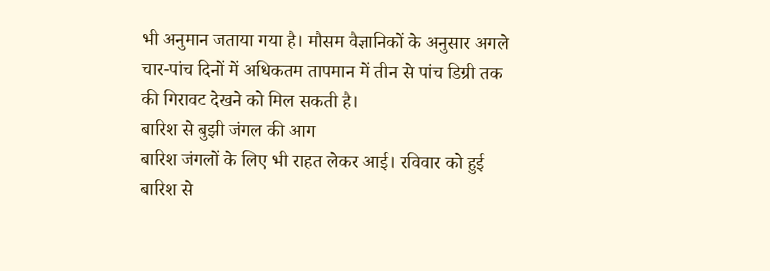भी अनुमान जताया गया है। मौसम वैज्ञानिकों के अनुसार अगले चार-पांच दिनों में अधिकतम तापमान में तीन से पांच डिग्री तक की गिरावट देखने को मिल सकती है।
बारिश से बुझी जंगल की आग
बारिश जंगलों के लिए भी राहत लेकर आई। रविवार को हुई बारिश से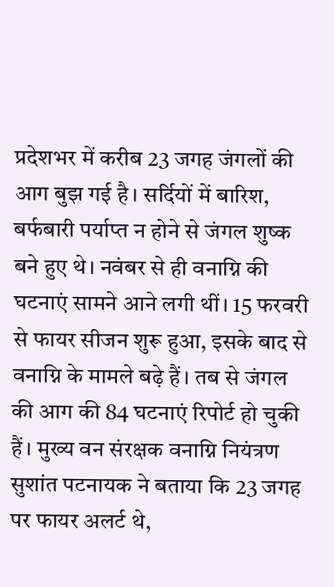प्रदेशभर में करीब 23 जगह जंगलों की आग बुझ गई है। सर्दियों में बारिश, बर्फबारी पर्याप्त न होने से जंगल शुष्क बने हुए थे। नवंबर से ही वनाग्नि की घटनाएं सामने आने लगी थीं। 15 फरवरी से फायर सीजन शुरू हुआ, इसके बाद से वनाग्नि के मामले बढ़े हैं। तब से जंगल की आग की 84 घटनाएं रिपोर्ट हो चुकी हैं। मुख्य वन संरक्षक वनाग्नि नियंत्रण सुशांत पटनायक ने बताया कि 23 जगह पर फायर अलर्ट थे,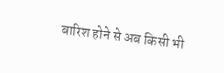बारिश होने से अब किसी भी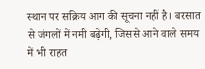स्थान पर सक्रिय आग की सूचना नहीं है। बरसात से जंगलों में नमी बढ़ेगी, जिससे आने वाले समय में भी राहत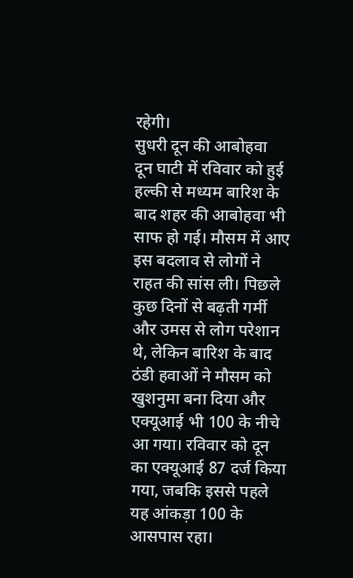रहेगी।
सुधरी दून की आबोहवा
दून घाटी में रविवार को हुई हल्की से मध्यम बारिश के बाद शहर की आबोहवा भी साफ हो गई। मौसम में आए इस बदलाव से लोगों ने राहत की सांस ली। पिछले कुछ दिनों से बढ़ती गर्मी और उमस से लोग परेशान थे, लेकिन बारिश के बाद ठंडी हवाओं ने मौसम को खुशनुमा बना दिया और एक्यूआई भी 100 के नीचे आ गया। रविवार को दून का एक्यूआई 87 दर्ज किया गया, जबकि इससे पहले यह आंकड़ा 100 के आसपास रहा।